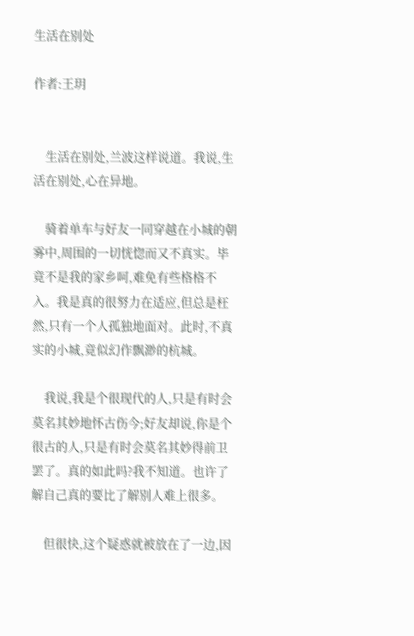生活在别处

作者:王玥


    生活在别处,兰波这样说道。我说,生活在别处,心在异地。

    骑着单车与好友一同穿越在小城的朝雾中,周围的一切恍惚而又不真实。毕竟不是我的家乡呵,难免有些格格不入。我是真的很努力在适应,但总是枉然,只有一个人孤独地面对。此时,不真实的小城,竟似幻作飘渺的杭城。

    我说,我是个很现代的人,只是有时会莫名其妙地怀古伤今;好友却说,你是个很古的人,只是有时会莫名其妙得前卫罢了。真的如此吗?我不知道。也许了解自己真的要比了解别人难上很多。

    但很快,这个疑惑就被放在了一边,因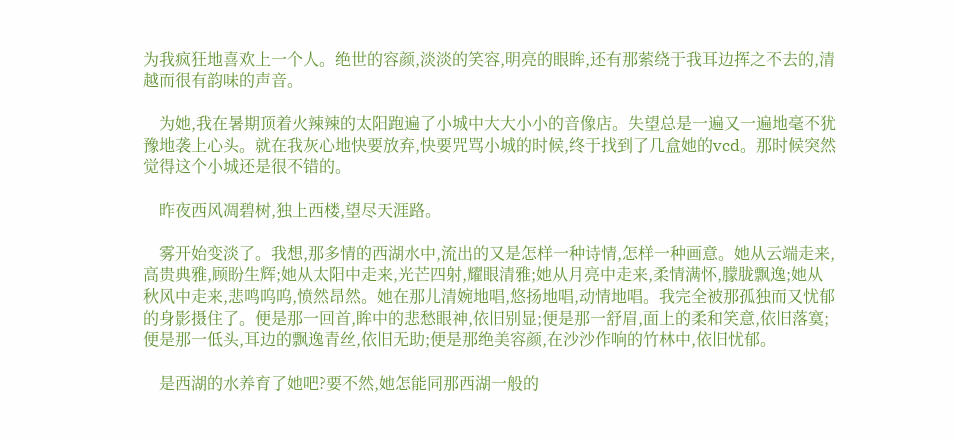为我疯狂地喜欢上一个人。绝世的容颜,淡淡的笑容,明亮的眼眸,还有那萦绕于我耳边挥之不去的,清越而很有韵味的声音。

    为她,我在暑期顶着火辣辣的太阳跑遍了小城中大大小小的音像店。失望总是一遍又一遍地毫不犹豫地袭上心头。就在我灰心地快要放弃,快要咒骂小城的时候,终于找到了几盒她的vcd。那时候突然觉得这个小城还是很不错的。

    昨夜西风凋碧树,独上西楼,望尽天涯路。

    雾开始变淡了。我想,那多情的西湖水中,流出的又是怎样一种诗情,怎样一种画意。她从云端走来,高贵典雅,顾盼生辉;她从太阳中走来,光芒四射,耀眼清雅;她从月亮中走来,柔情满怀,朦胧飘逸;她从秋风中走来,悲鸣呜呜,愤然昂然。她在那儿清婉地唱,悠扬地唱,动情地唱。我完全被那孤独而又忧郁的身影摄住了。便是那一回首,眸中的悲愁眼神,依旧别显;便是那一舒眉,面上的柔和笑意,依旧落寞;便是那一低头,耳边的飘逸青丝,依旧无助;便是那绝美容颜,在沙沙作响的竹林中,依旧忧郁。

    是西湖的水养育了她吧?要不然,她怎能同那西湖一般的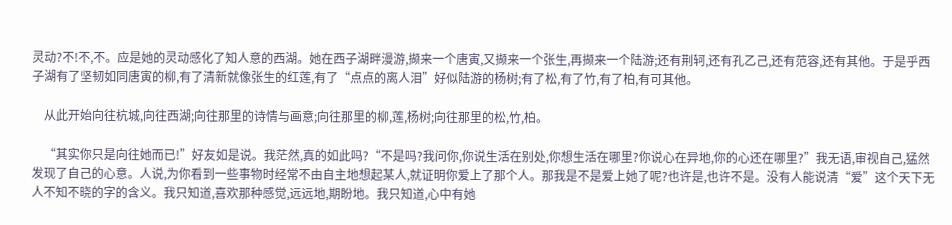灵动?不!不,不。应是她的灵动感化了知人意的西湖。她在西子湖畔漫游,撷来一个唐寅,又撷来一个张生,再撷来一个陆游;还有荆轲,还有孔乙己,还有范容,还有其他。于是乎西子湖有了坚韧如同唐寅的柳,有了清新就像张生的红莲,有了“点点的离人泪”好似陆游的杨树;有了松,有了竹,有了柏,有可其他。

    从此开始向往杭城,向往西湖;向往那里的诗情与画意;向往那里的柳,莲,杨树;向往那里的松,竹,柏。

    “其实你只是向往她而已!”好友如是说。我茫然,真的如此吗?“不是吗?我问你,你说生活在别处,你想生活在哪里?你说心在异地,你的心还在哪里?”我无语,审视自己,猛然发现了自己的心意。人说,为你看到一些事物时经常不由自主地想起某人,就证明你爱上了那个人。那我是不是爱上她了呢?也许是,也许不是。没有人能说清“爱”这个天下无人不知不晓的字的含义。我只知道,喜欢那种感觉,远远地,期盼地。我只知道,心中有她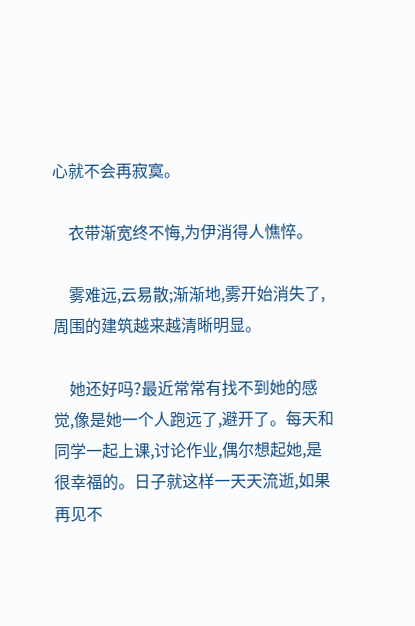心就不会再寂寞。

    衣带渐宽终不悔,为伊消得人憔悴。

    雾难远,云易散;渐渐地,雾开始消失了,周围的建筑越来越清晰明显。

    她还好吗?最近常常有找不到她的感觉,像是她一个人跑远了,避开了。每天和同学一起上课,讨论作业,偶尔想起她,是很幸福的。日子就这样一天天流逝,如果再见不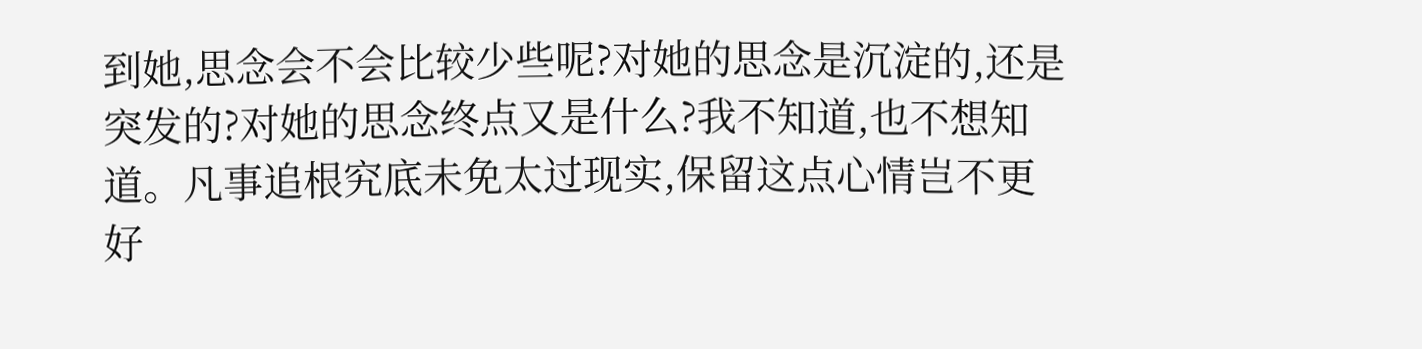到她,思念会不会比较少些呢?对她的思念是沉淀的,还是突发的?对她的思念终点又是什么?我不知道,也不想知道。凡事追根究底未免太过现实,保留这点心情岂不更好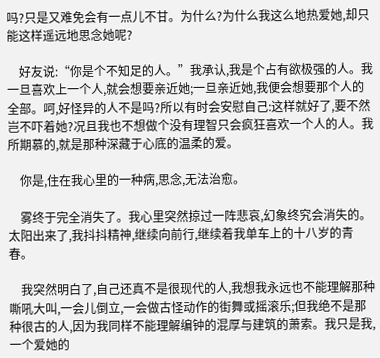吗?只是又难免会有一点儿不甘。为什么?为什么我这么地热爱她,却只能这样遥远地思念她呢?

    好友说:“你是个不知足的人。”我承认,我是个占有欲极强的人。我一旦喜欢上一个人,就会想要亲近她;一旦亲近她,我便会想要那个人的全部。呵,好怪异的人不是吗?所以有时会安慰自己:这样就好了,要不然岂不吓着她?况且我也不想做个没有理智只会疯狂喜欢一个人的人。我所期慕的,就是那种深藏于心底的温柔的爱。

    你是,住在我心里的一种病,思念,无法治愈。

    雾终于完全消失了。我心里突然掠过一阵悲哀,幻象终究会消失的。太阳出来了,我抖抖精神,继续向前行,继续着我单车上的十八岁的青春。

    我突然明白了,自己还真不是很现代的人,我想我永远也不能理解那种嘶吼大叫,一会儿倒立,一会做古怪动作的街舞或摇滚乐;但我绝不是那种很古的人,因为我同样不能理解编钟的混厚与建筑的萧索。我只是我,一个爱她的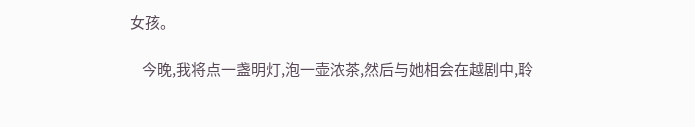女孩。

    今晚,我将点一盏明灯,泡一壶浓茶,然后与她相会在越剧中,聆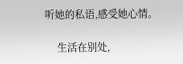听她的私语,感受她心情。

    生活在别处,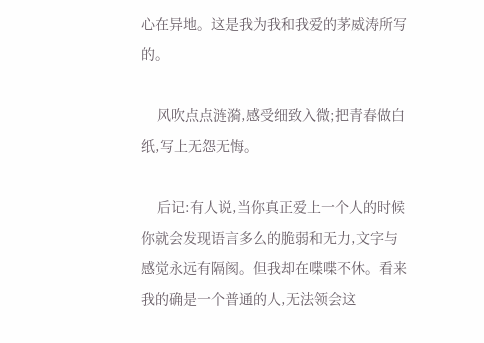心在异地。这是我为我和我爱的茅威涛所写的。

    风吹点点涟漪,感受细致入微;把青春做白纸,写上无怨无悔。

    后记:有人说,当你真正爱上一个人的时候你就会发现语言多么的脆弱和无力,文字与感觉永远有隔阂。但我却在喋喋不休。看来我的确是一个普通的人,无法领会这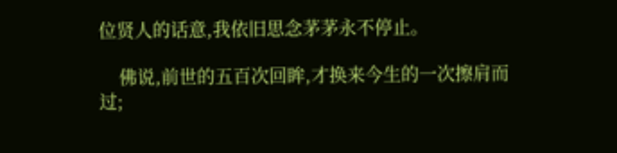位贤人的话意,我依旧思念茅茅永不停止。

    佛说,前世的五百次回眸,才换来今生的一次擦肩而过;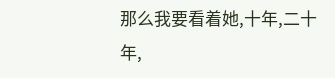那么我要看着她,十年,二十年,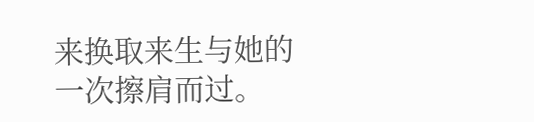来换取来生与她的一次擦肩而过。